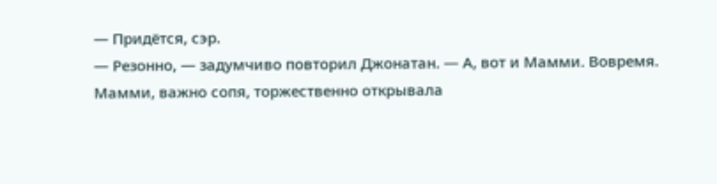— Придётся, сэр.
— Резонно, — задумчиво повторил Джонатан. — А, вот и Мамми. Вовремя.
Мамми, важно сопя, торжественно открывала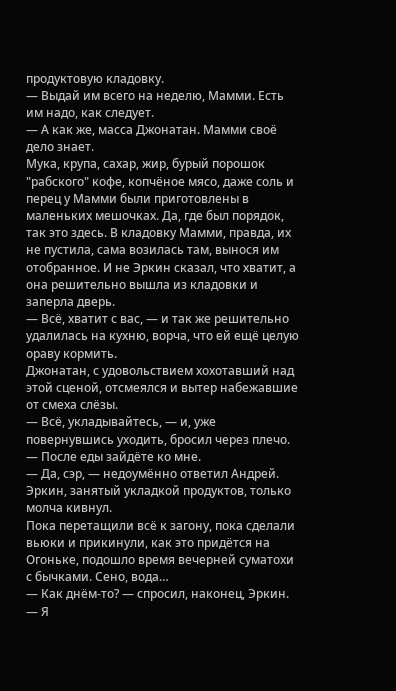продуктовую кладовку.
— Выдай им всего на неделю, Мамми. Есть им надо, как следует.
— А как же, масса Джонатан. Мамми своё дело знает.
Мука, крупа, сахар, жир, бурый порошок "рабского" кофе, копчёное мясо, даже соль и перец у Мамми были приготовлены в маленьких мешочках. Да, где был порядок, так это здесь. В кладовку Мамми, правда, их не пустила, сама возилась там, вынося им отобранное. И не Эркин сказал, что хватит, а она решительно вышла из кладовки и заперла дверь.
— Всё, хватит с вас, — и так же решительно удалилась на кухню, ворча, что ей ещё целую ораву кормить.
Джонатан, с удовольствием хохотавший над этой сценой, отсмеялся и вытер набежавшие от смеха слёзы.
— Всё, укладывайтесь, — и, уже повернувшись уходить, бросил через плечо. — После еды зайдёте ко мне.
— Да, сэр, — недоумённо ответил Андрей.
Эркин, занятый укладкой продуктов, только молча кивнул.
Пока перетащили всё к загону, пока сделали вьюки и прикинули, как это придётся на Огоньке, подошло время вечерней суматохи с бычками. Сено, вода…
— Как днём-то? — спросил, наконец, Эркин.
— Я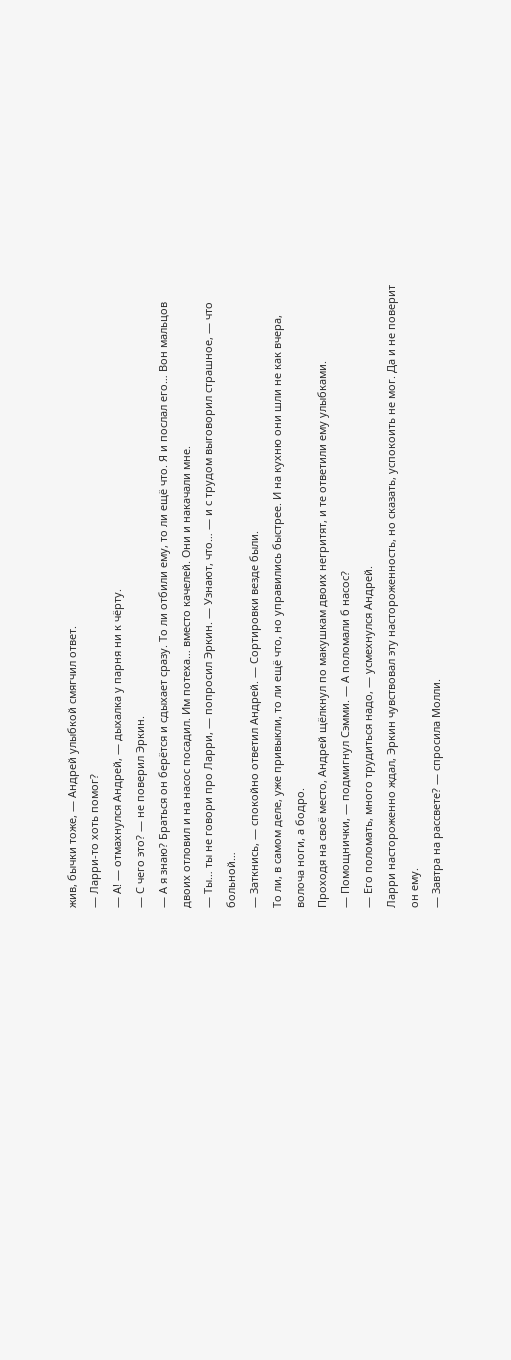жив, бычки тоже, — Андрей улыбкой смягчил ответ.
— Ларри-то хоть помог?
— А! — отмахнулся Андрей, — дыхалка у парня ни к чёрту.
— С чего это? — не поверил Эркин.
— А я знаю? Браться он берётся и сдыхает сразу. То ли отбили ему, то ли ещё что. Я и послал его… Вон мальцов двоих отловил и на насос посадил. Им потеха… вместо качелей. Они и накачали мне.
— Ты… ты не говори про Ларри, — попросил Эркин. — Узнают, что… — и с трудом выговорил страшное, — что больной…
— Заткнись, — спокойно ответил Андрей. — Сортировки везде были.
То ли, в самом деле, уже привыкли, то ли ещё что, но управились быстрее. И на кухню они шли не как вчера, волоча ноги, а бодро.
Проходя на своё место, Андрей щёлкнул по макушкам двоих негритят, и те ответили ему улыбками.
— Помощнички, — подмигнул Сэмми. — А поломали б насос?
— Его поломать, много трудиться надо, — усмехнулся Андрей.
Ларри настороженно ждал, Эркин чувствовал эту настороженность, но сказать, успокоить не мог. Да и не поверит он ему.
— Завтра на рассвете? — спросила Молли.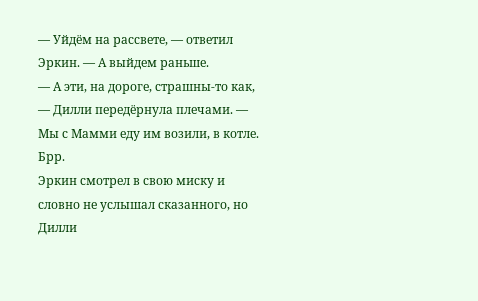— Уйдём на рассвете, — ответил Эркин. — А выйдем раньше.
— А эти, на дороге, страшны-то как, — Дилли передёрнула плечами. — Мы с Мамми еду им возили, в котле. Брр.
Эркин смотрел в свою миску и словно не услышал сказанного, но Дилли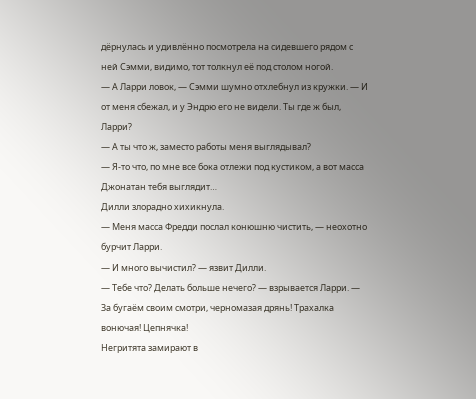дёрнулась и удивлённо посмотрела на сидевшего рядом с ней Сэмми, видимо, тот толкнул её под столом ногой.
— А Ларри ловок, — Сэмми шумно отхлебнул из кружки. — И от меня сбежал, и у Эндрю его не видели. Ты где ж был, Ларри?
— А ты что ж, заместо работы меня выглядывал?
— Я-то что, по мне все бока отлежи под кустиком, а вот масса Джонатан тебя выглядит…
Дилли злорадно хихикнула.
— Меня масса Фредди послал конюшню чистить, — неохотно бурчит Ларри.
— И много вычистил? — язвит Дилли.
— Тебе что? Делать больше нечего? — взрывается Ларри. — За бугаём своим смотри, черномазая дрянь! Трахалка вонючая! Цепнячка!
Негритята замирают в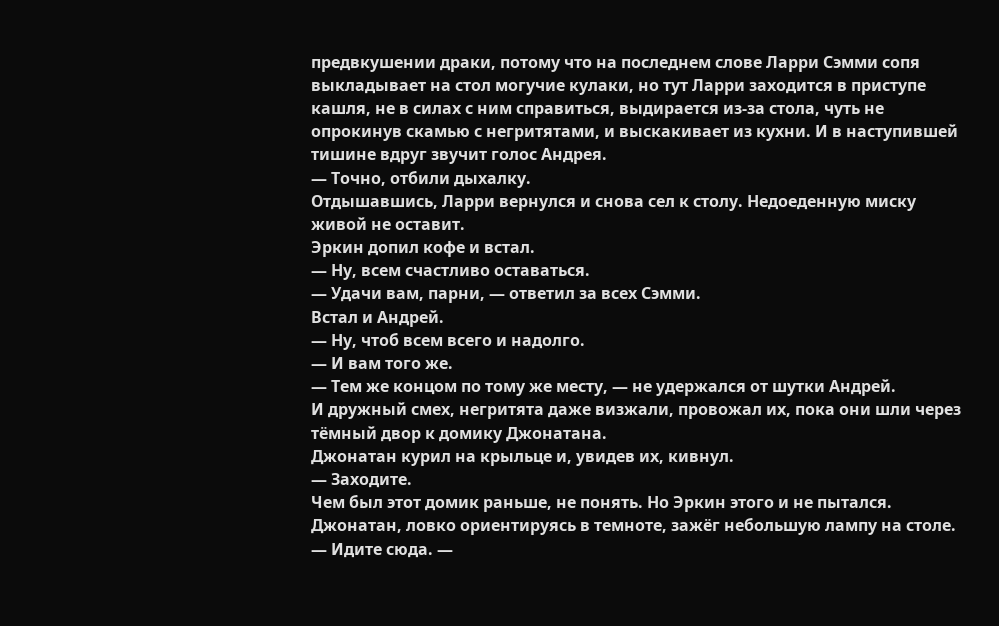предвкушении драки, потому что на последнем слове Ларри Сэмми сопя выкладывает на стол могучие кулаки, но тут Ларри заходится в приступе кашля, не в силах с ним справиться, выдирается из-за стола, чуть не опрокинув скамью с негритятами, и выскакивает из кухни. И в наступившей тишине вдруг звучит голос Андрея.
— Точно, отбили дыхалку.
Отдышавшись, Ларри вернулся и снова сел к столу. Недоеденную миску живой не оставит.
Эркин допил кофе и встал.
— Ну, всем счастливо оставаться.
— Удачи вам, парни, — ответил за всех Сэмми.
Встал и Андрей.
— Ну, чтоб всем всего и надолго.
— И вам того же.
— Тем же концом по тому же месту, — не удержался от шутки Андрей.
И дружный смех, негритята даже визжали, провожал их, пока они шли через тёмный двор к домику Джонатана.
Джонатан курил на крыльце и, увидев их, кивнул.
— Заходите.
Чем был этот домик раньше, не понять. Но Эркин этого и не пытался. Джонатан, ловко ориентируясь в темноте, зажёг небольшую лампу на столе.
— Идите сюда. —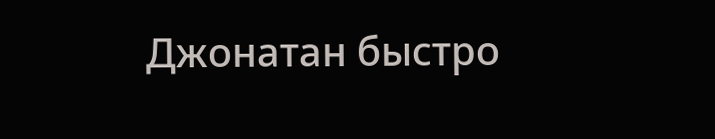Джонатан быстро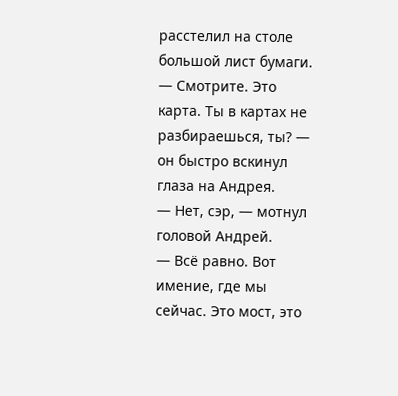расстелил на столе большой лист бумаги. — Смотрите. Это карта. Ты в картах не разбираешься, ты? — он быстро вскинул глаза на Андрея.
— Нет, сэр, — мотнул головой Андрей.
— Всё равно. Вот имение, где мы сейчас. Это мост, это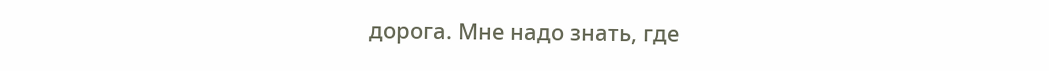дорога. Мне надо знать, где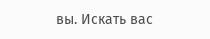вы. Искать вас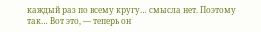каждый раз по всему кругу… смысла нет. Поэтому так… Вот это, — теперь он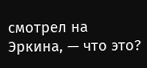смотрел на Эркина, — что это?